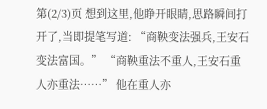第(2/3)页 想到这里,他睁开眼睛,思路瞬间打开了,当即提笔写道: “商鞅变法强兵,王安石变法富国。” “商鞅重法不重人,王安石重人亦重法……” 他在重人亦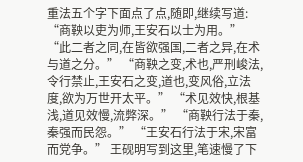重法五个字下面点了点,随即,继续写道: “商鞅以吏为师,王安石以士为用。” “此二者之同,在皆欲强国,二者之异,在术与道之分。” “商鞅之变,术也,严刑峻法,令行禁止,王安石之变,道也,变风俗,立法度,欲为万世开太平。” “术见效快,根基浅,道见效慢,流弊深。” “商鞅行法于秦,秦强而民怨。” “王安石行法于宋,宋富而党争。” 王砚明写到这里,笔速慢了下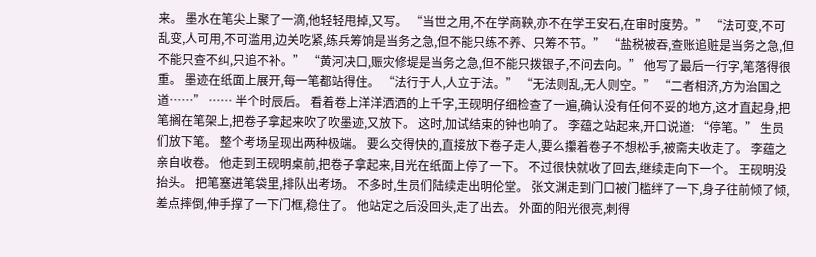来。 墨水在笔尖上聚了一滴,他轻轻甩掉,又写。 “当世之用,不在学商鞅,亦不在学王安石,在审时度势。” “法可变,不可乱变,人可用,不可滥用,边关吃紧,练兵筹饷是当务之急,但不能只练不养、只筹不节。” “盐税被吞,查账追赃是当务之急,但不能只查不纠,只追不补。” “黄河决口,赈灾修堤是当务之急,但不能只拨银子,不问去向。” 他写了最后一行字,笔落得很重。 墨迹在纸面上展开,每一笔都站得住。 “法行于人,人立于法。” “无法则乱,无人则空。” “二者相济,方为治国之道……” …… 半个时辰后。 看着卷上洋洋洒洒的上千字,王砚明仔细检查了一遍,确认没有任何不妥的地方,这才直起身,把笔搁在笔架上,把卷子拿起来吹了吹墨迹,又放下。 这时,加试结束的钟也响了。 李蕴之站起来,开口说道: “停笔。” 生员们放下笔。 整个考场呈现出两种极端。 要么交得快的,直接放下卷子走人,要么攥着卷子不想松手,被斋夫收走了。 李蕴之亲自收卷。 他走到王砚明桌前,把卷子拿起来,目光在纸面上停了一下。 不过很快就收了回去,继续走向下一个。 王砚明没抬头。 把笔塞进笔袋里,排队出考场。 不多时,生员们陆续走出明伦堂。 张文渊走到门口被门槛绊了一下,身子往前倾了倾,差点摔倒,伸手撑了一下门框,稳住了。 他站定之后没回头,走了出去。 外面的阳光很亮,刺得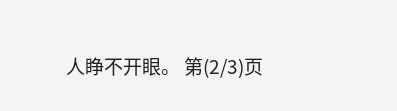人睁不开眼。 第(2/3)页